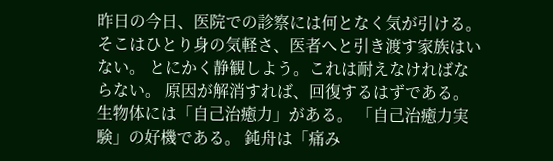昨日の今日、医院での診察には何となく気が引ける。 そこはひとり身の気軽さ、医者へと引き渡す家族はいない。 とにかく静観しよう。これは耐えなければならない。 原因が解消すれば、回復するはずである。 生物体には「自己治癒力」がある。 「自己治癒力実験」の好機である。 鈍舟は「痛み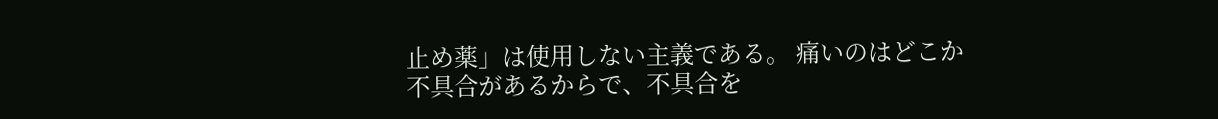止め薬」は使用しない主義である。 痛いのはどこか不具合があるからで、不具合を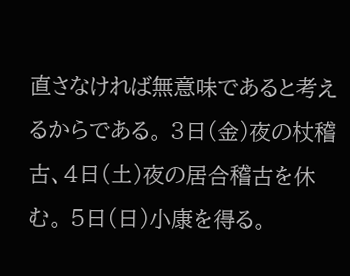直さなければ無意味であると考えるからである。 3日(金)夜の杖稽古、4日(土)夜の居合稽古を休む。 5日(日)小康を得る。